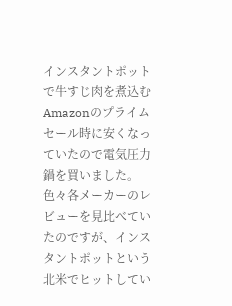インスタントポットで牛すじ肉を煮込む
Amazonのプライムセール時に安くなっていたので電気圧力鍋を買いました。
色々各メーカーのレビューを見比べていたのですが、インスタントポットという北米でヒットしてい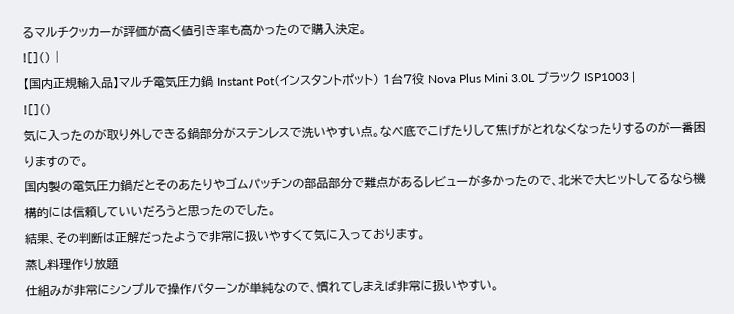るマルチクッカーが評価が高く値引き率も高かったので購入決定。
![]() |
【国内正規輸入品】マルチ電気圧力鍋 Instant Pot(インスタントポット) 1台7役 Nova Plus Mini 3.0L ブラック ISP1003 |
![]()
気に入ったのが取り外しできる鍋部分がステンレスで洗いやすい点。なべ底でこげたりして焦げがとれなくなったりするのが一番困りますので。
国内製の電気圧力鍋だとそのあたりやゴムパッチンの部品部分で難点があるレビューが多かったので、北米で大ヒットしてるなら機構的には信頼していいだろうと思ったのでした。
結果、その判断は正解だったようで非常に扱いやすくて気に入っております。
蒸し料理作り放題
仕組みが非常にシンプルで操作パターンが単純なので、慣れてしまえば非常に扱いやすい。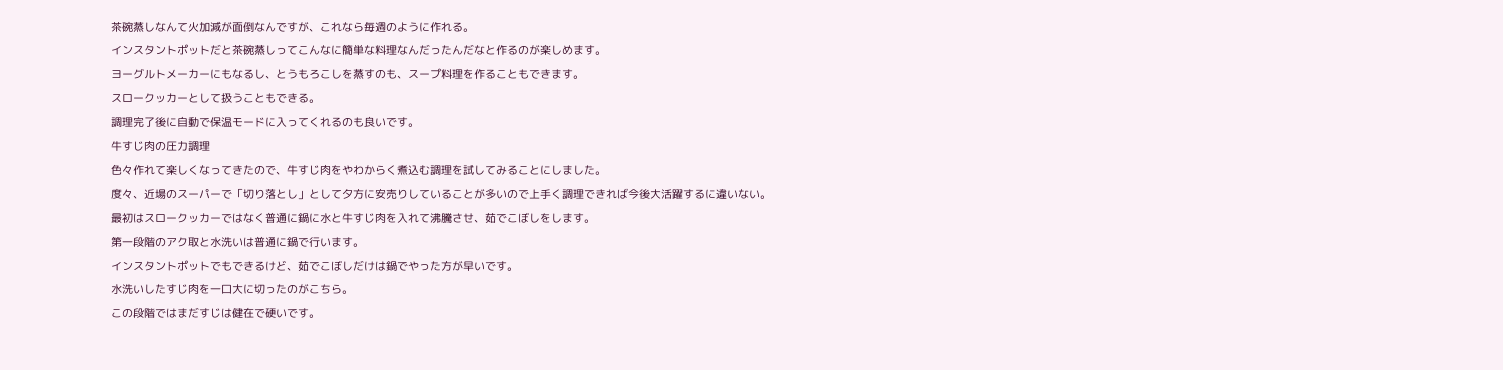茶碗蒸しなんて火加減が面倒なんですが、これなら毎週のように作れる。
インスタントポットだと茶碗蒸しってこんなに簡単な料理なんだったんだなと作るのが楽しめます。
ヨーグルトメーカーにもなるし、とうもろこしを蒸すのも、スープ料理を作ることもできます。
スロークッカーとして扱うこともできる。
調理完了後に自動で保温モードに入ってくれるのも良いです。
牛すじ肉の圧力調理
色々作れて楽しくなってきたので、牛すじ肉をやわからく煮込む調理を試してみることにしました。
度々、近場のスーパーで「切り落とし」として夕方に安売りしていることが多いので上手く調理できれば今後大活躍するに違いない。
最初はスロークッカーではなく普通に鍋に水と牛すじ肉を入れて沸騰させ、茹でこぼしをします。
第一段階のアク取と水洗いは普通に鍋で行います。
インスタントポットでもできるけど、茹でこぼしだけは鍋でやった方が早いです。
水洗いしたすじ肉を一口大に切ったのがこちら。
この段階ではまだすじは健在で硬いです。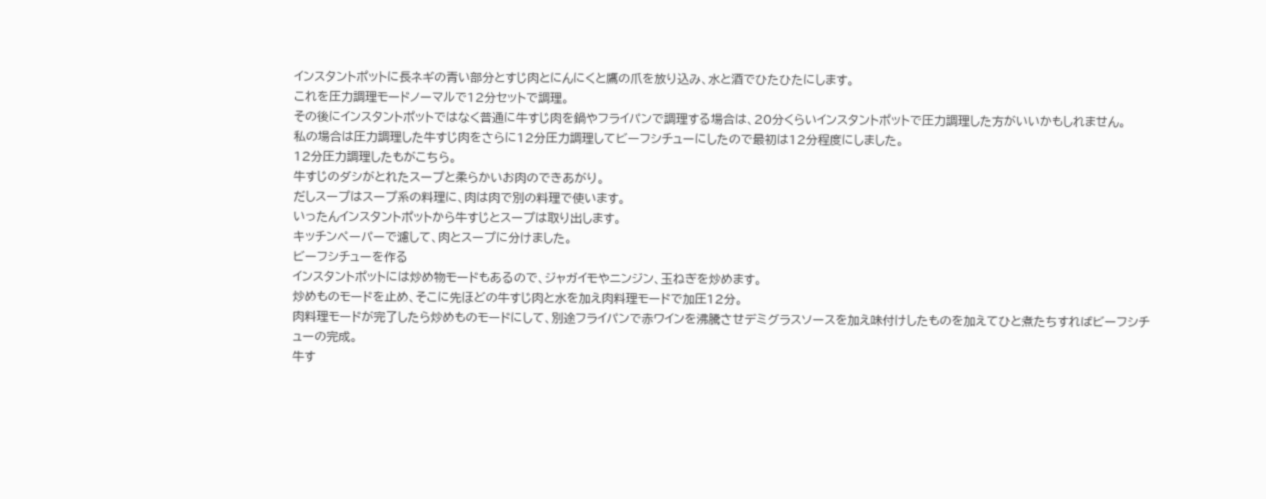インスタントポットに長ネギの青い部分とすじ肉とにんにくと鷹の爪を放り込み、水と酒でひたひたにします。
これを圧力調理モードノーマルで12分セットで調理。
その後にインスタントポットではなく普通に牛すじ肉を鍋やフライパンで調理する場合は、20分くらいインスタントポットで圧力調理した方がいいかもしれません。
私の場合は圧力調理した牛すじ肉をさらに12分圧力調理してビーフシチューにしたので最初は12分程度にしました。
12分圧力調理したもがこちら。
牛すじのダシがとれたスープと柔らかいお肉のできあがり。
だしスープはスープ系の料理に、肉は肉で別の料理で使います。
いったんインスタントポットから牛すじとスープは取り出します。
キッチンペーパーで濾して、肉とスープに分けました。
ビーフシチューを作る
インスタントポットには炒め物モードもあるので、ジャガイモやニンジン、玉ねぎを炒めます。
炒めものモードを止め、そこに先ほどの牛すじ肉と水を加え肉料理モードで加圧12分。
肉料理モードが完了したら炒めものモードにして、別途フライパンで赤ワインを沸騰させデミグラスソースを加え味付けしたものを加えてひと煮たちすればビーフシチューの完成。
牛す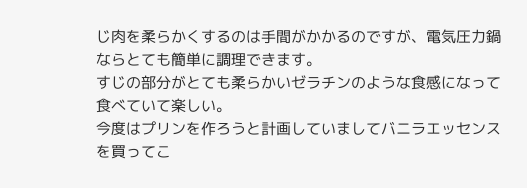じ肉を柔らかくするのは手間がかかるのですが、電気圧力鍋ならとても簡単に調理できます。
すじの部分がとても柔らかいゼラチンのような食感になって食べていて楽しい。
今度はプリンを作ろうと計画していましてバニラエッセンスを買ってこ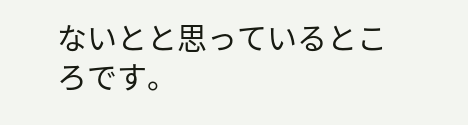ないとと思っているところです。